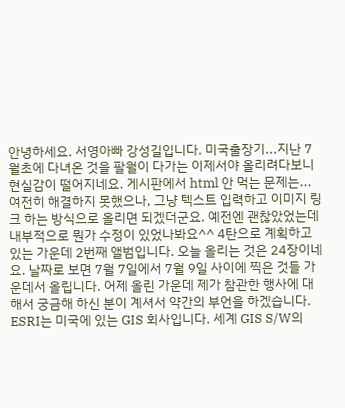안녕하세요. 서영아빠 강성길입니다. 미국출장기...지난 7월초에 다녀온 것을 팔월이 다가는 이제서야 올리려다보니 현실감이 떨어지네요. 게시판에서 html 안 먹는 문제는...여전히 해결하지 못했으나, 그냥 텍스트 입력하고 이미지 링크 하는 방식으로 올리면 되겠더군요. 예전엔 괜찮았었는데 내부적으로 뭔가 수정이 있었나봐요^^ 4탄으로 계획하고 있는 가운데 2번째 앨범입니다. 오늘 올리는 것은 24장이네요. 날짜로 보면 7월 7일에서 7월 9일 사이에 찍은 것들 가운데서 올립니다. 어제 올린 가운데 제가 참관한 행사에 대해서 궁금해 하신 분이 계셔서 약간의 부언을 하겠습니다. ESRI는 미국에 있는 GIS 회사입니다. 세계 GIS S/W의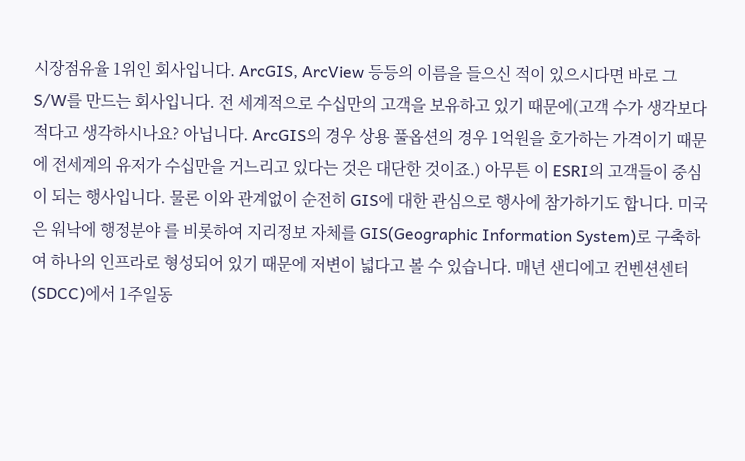시장점유율 1위인 회사입니다. ArcGIS, ArcView 등등의 이름을 들으신 적이 있으시다면 바로 그 S/W를 만드는 회사입니다. 전 세계적으로 수십만의 고객을 보유하고 있기 때문에(고객 수가 생각보다 적다고 생각하시나요? 아닙니다. ArcGIS의 경우 상용 풀옵션의 경우 1억원을 호가하는 가격이기 때문에 전세계의 유저가 수십만을 거느리고 있다는 것은 대단한 것이죠.) 아무튼 이 ESRI의 고객들이 중심이 되는 행사입니다. 물론 이와 관계없이 순전히 GIS에 대한 관심으로 행사에 참가하기도 합니다. 미국은 워낙에 행정분야 를 비롯하여 지리정보 자체를 GIS(Geographic Information System)로 구축하여 하나의 인프라로 형성되어 있기 때문에 저변이 넓다고 볼 수 있습니다. 매년 샌디에고 컨벤션센터 (SDCC)에서 1주일동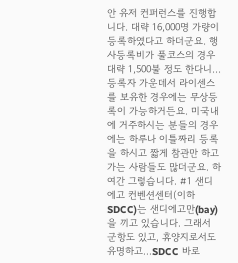안 유저 컨퍼런스를 진행합니다. 대략 16,000명 가량이 등록하였다고 하더군요. 행사등록비가 풀코스의 경우 대략 1,500불 정도 한다니... 등록자 가운데서 라이센스를 보유한 경우에는 무상등록이 가능하거든요. 미국내에 거주하시는 분들의 경우에는 하루나 이틀짜리 등록을 하시고 짧게 참관만 하고 가는 사람들도 많더군요. 하여간 그렇습니다. #1 샌디에고 컨벤션센터(이하 SDCC)는 샌디에고만(bay)을 끼고 있습니다. 그래서 군항도 있고, 휴양지로서도 유명하고...SDCC 바로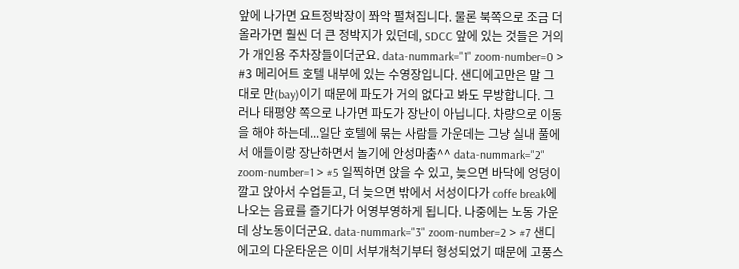앞에 나가면 요트정박장이 쫘악 펼쳐집니다. 물론 북쪽으로 조금 더 올라가면 훨씬 더 큰 정박지가 있던데, SDCC 앞에 있는 것들은 거의가 개인용 주차장들이더군요. data-nummark="1" zoom-number=0 > #3 메리어트 호텔 내부에 있는 수영장입니다. 샌디에고만은 말 그대로 만(bay)이기 때문에 파도가 거의 없다고 봐도 무방합니다. 그러나 태평양 쪽으로 나가면 파도가 장난이 아닙니다. 차량으로 이동을 해야 하는데...일단 호텔에 묶는 사람들 가운데는 그냥 실내 풀에서 애들이랑 장난하면서 놀기에 안성마춤^^ data-nummark="2" zoom-number=1 > #5 일찍하면 앉을 수 있고, 늦으면 바닥에 엉덩이 깔고 앉아서 수업듣고, 더 늦으면 밖에서 서성이다가 coffe break에 나오는 음료를 즐기다가 어영부영하게 됩니다. 나중에는 노동 가운데 상노동이더군요. data-nummark="3" zoom-number=2 > #7 샌디에고의 다운타운은 이미 서부개척기부터 형성되었기 때문에 고풍스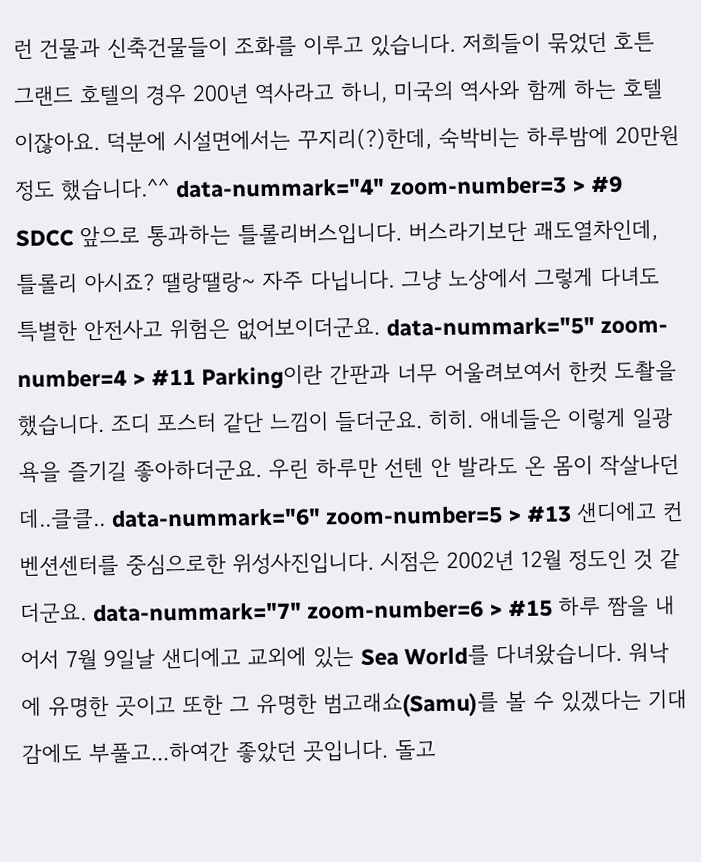런 건물과 신축건물들이 조화를 이루고 있습니다. 저희들이 묶었던 호튼 그랜드 호텔의 경우 200년 역사라고 하니, 미국의 역사와 함께 하는 호텔이잖아요. 덕분에 시설면에서는 꾸지리(?)한데, 숙박비는 하루밤에 20만원 정도 했습니다.^^ data-nummark="4" zoom-number=3 > #9 SDCC 앞으로 통과하는 틀롤리버스입니다. 버스라기보단 괘도열차인데, 틀롤리 아시죠? 땔랑땔랑~ 자주 다닙니다. 그냥 노상에서 그렇게 다녀도 특별한 안전사고 위험은 없어보이더군요. data-nummark="5" zoom-number=4 > #11 Parking이란 간판과 너무 어울려보여서 한컷 도촬을 했습니다. 조디 포스터 같단 느낌이 들더군요. 히히. 애네들은 이렇게 일광욕을 즐기길 좋아하더군요. 우린 하루만 선텐 안 발라도 온 몸이 작살나던데..클클.. data-nummark="6" zoom-number=5 > #13 샌디에고 컨벤션센터를 중심으로한 위성사진입니다. 시점은 2002년 12월 정도인 것 같더군요. data-nummark="7" zoom-number=6 > #15 하루 짬을 내어서 7월 9일날 샌디에고 교외에 있는 Sea World를 다녀왔습니다. 워낙에 유명한 곳이고 또한 그 유명한 범고래쇼(Samu)를 볼 수 있겠다는 기대감에도 부풀고...하여간 좋았던 곳입니다. 돌고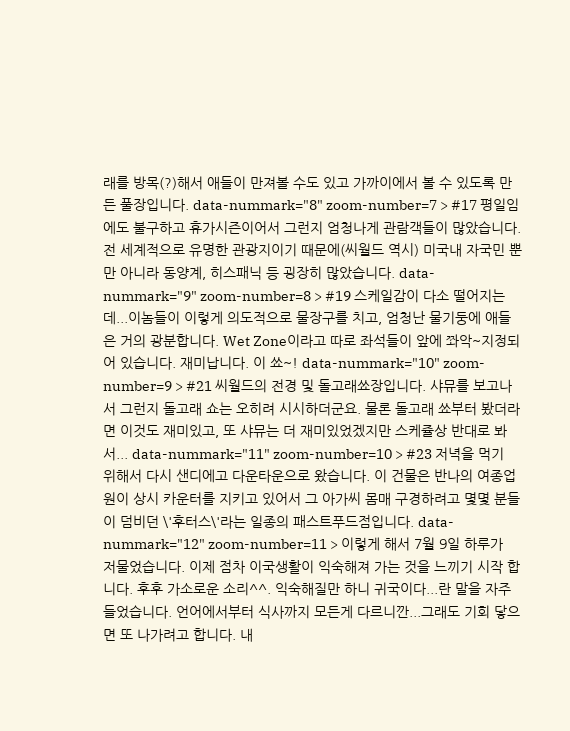래를 방목(?)해서 애들이 만져볼 수도 있고 가까이에서 볼 수 있도록 만든 풀장입니다. data-nummark="8" zoom-number=7 > #17 평일임에도 불구하고 휴가시즌이어서 그런지 엄청나게 관람객들이 많았습니다. 전 세계적으로 유명한 관광지이기 때문에(씨월드 역시) 미국내 자국민 뿐만 아니라 동양계, 히스패닉 등 굉장히 많았습니다. data-nummark="9" zoom-number=8 > #19 스케일감이 다소 떨어지는데...이놈들이 이렇게 의도적으로 물장구를 치고, 엄청난 물기둥에 애들은 거의 광분합니다. Wet Zone이라고 따로 좌석들이 앞에 쫘악~지정되어 있습니다. 재미납니다. 이 쑈~! data-nummark="10" zoom-number=9 > #21 씨월드의 전경 및 돌고래쑈장입니다. 샤뮤를 보고나서 그런지 돌고래 쇼는 오히려 시시하더군요. 물론 돌고래 쑈부터 봤더라면 이것도 재미있고, 또 샤뮤는 더 재미있었겠지만 스케쥴상 반대로 봐서... data-nummark="11" zoom-number=10 > #23 저녁을 먹기 위해서 다시 샌디에고 다운타운으로 왔습니다. 이 건물은 반나의 여종업원이 상시 카운터를 지키고 있어서 그 아가씨 몸매 구경하려고 몇몇 분들이 덤비던 \'후터스\'라는 일종의 패스트푸드점입니다. data-nummark="12" zoom-number=11 > 이렇게 해서 7월 9일 하루가 저물었습니다. 이제 점차 이국생활이 익숙해져 가는 것을 느끼기 시작 합니다. 후후 가소로운 소리^^. 익숙해질만 하니 귀국이다...란 말을 자주 들었습니다. 언어에서부터 식사까지 모든게 다르니깐...그래도 기회 닿으면 또 나가려고 합니다. 내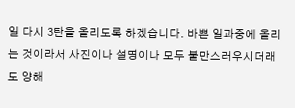일 다시 3탄을 올리도록 하겠습니다. 바쁜 일과중에 올리는 것이라서 사진이나 설명이나 모두 불만스러우시더래도 양해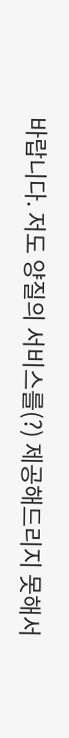바랍니다. 저도 양질의 서비스를(?) 제공해드리지 못해서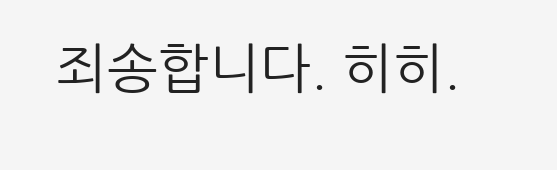죄송합니다. 히히.